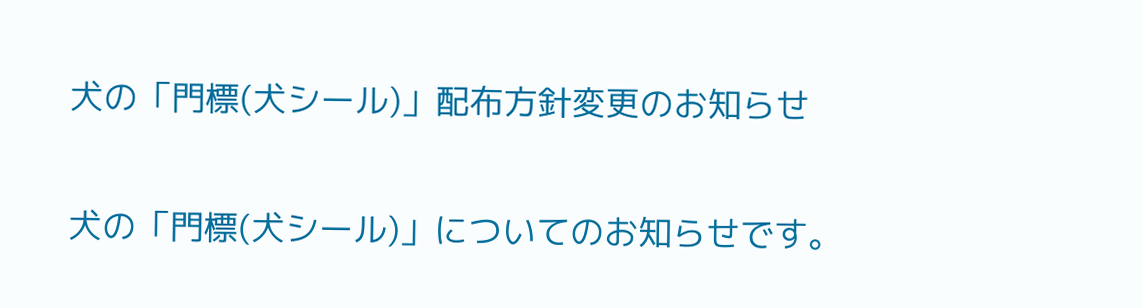犬の「門標(犬シール)」配布方針変更のお知らせ

犬の「門標(犬シール)」についてのお知らせです。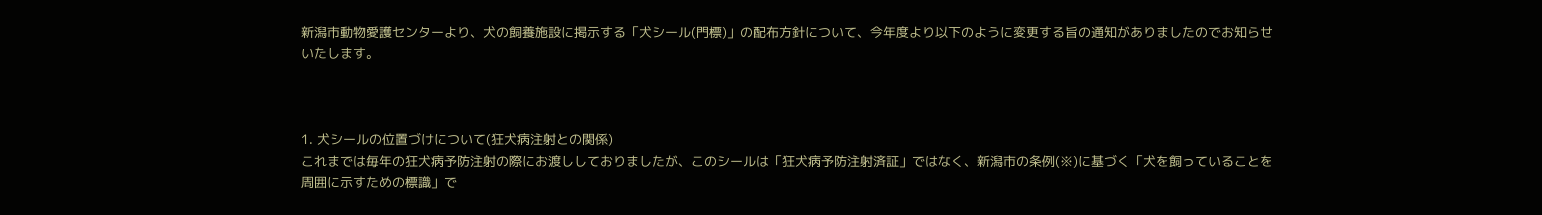新潟市動物愛護センターより、犬の飼養施設に掲示する「犬シール(門標)」の配布方針について、今年度より以下のように変更する旨の通知がありましたのでお知らせいたします。



1. 犬シールの位置づけについて(狂犬病注射との関係)
これまでは毎年の狂犬病予防注射の際にお渡ししておりましたが、このシールは「狂犬病予防注射済証」ではなく、新潟市の条例(※)に基づく「犬を飼っていることを周囲に示すための標識」で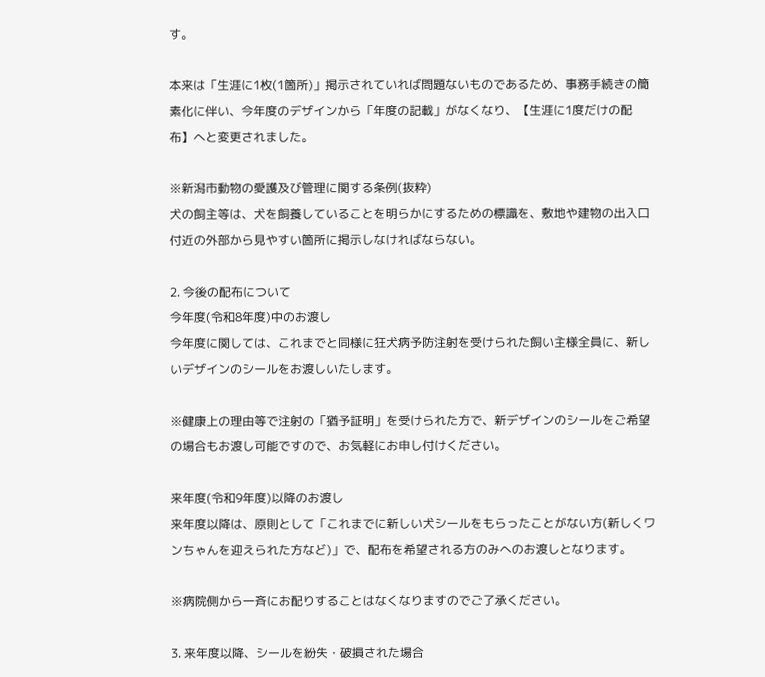す。

本来は「生涯に1枚(1箇所)」掲示されていれば問題ないものであるため、事務手続きの簡素化に伴い、今年度のデザインから「年度の記載」がなくなり、【生涯に1度だけの配布】へと変更されました。

※新潟市動物の愛護及び管理に関する条例(抜粋)
犬の飼主等は、犬を飼養していることを明らかにするための標識を、敷地や建物の出入口付近の外部から見やすい箇所に掲示しなければならない。

2. 今後の配布について
今年度(令和8年度)中のお渡し
今年度に関しては、これまでと同様に狂犬病予防注射を受けられた飼い主様全員に、新しいデザインのシールをお渡しいたします。

※健康上の理由等で注射の「猶予証明」を受けられた方で、新デザインのシールをご希望の場合もお渡し可能ですので、お気軽にお申し付けください。

来年度(令和9年度)以降のお渡し
来年度以降は、原則として「これまでに新しい犬シールをもらったことがない方(新しくワンちゃんを迎えられた方など)」で、配布を希望される方のみへのお渡しとなります。

※病院側から一斉にお配りすることはなくなりますのでご了承ください。

3. 来年度以降、シールを紛失・破損された場合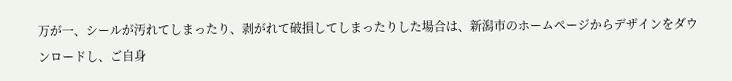万が一、シールが汚れてしまったり、剥がれて破損してしまったりした場合は、新潟市のホームページからデザインをダウンロードし、ご自身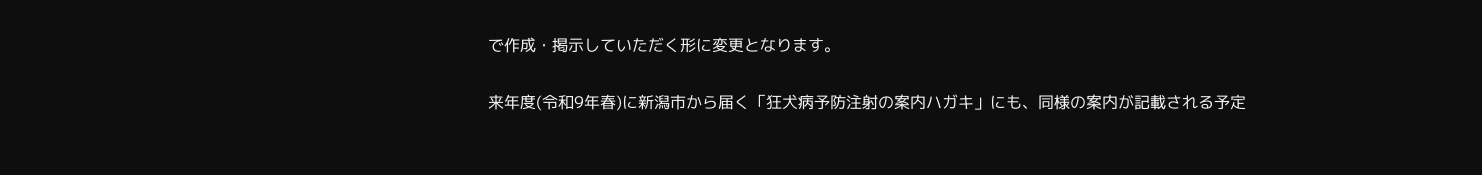で作成・掲示していただく形に変更となります。

来年度(令和9年春)に新潟市から届く「狂犬病予防注射の案内ハガキ」にも、同様の案内が記載される予定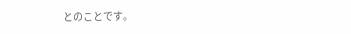とのことです。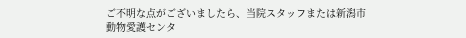ご不明な点がございましたら、当院スタッフまたは新潟市動物愛護センタ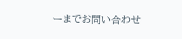ーまでお問い合わせ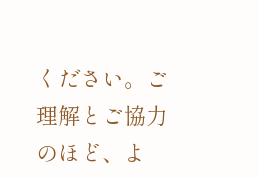ください。ご理解とご協力のほど、よ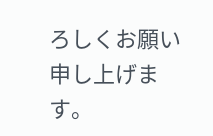ろしくお願い申し上げます。